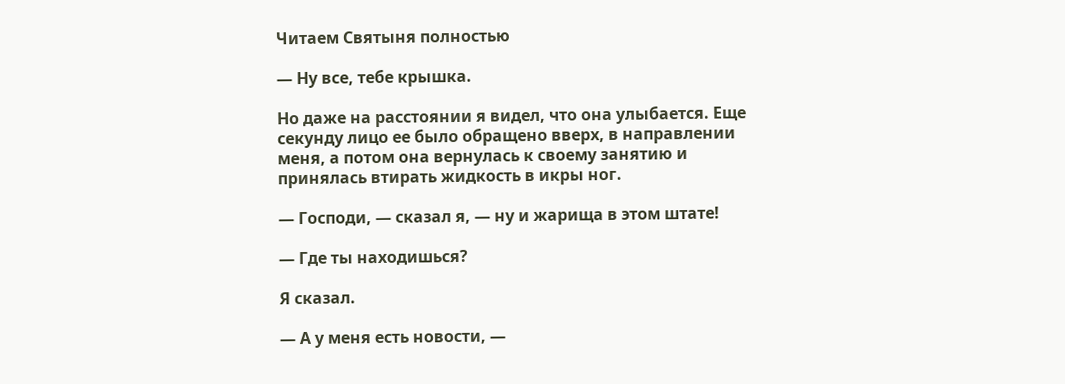Читаем Святыня полностью

— Ну все, тебе крышка.

Но даже на расстоянии я видел, что она улыбается. Еще секунду лицо ее было обращено вверх, в направлении меня, а потом она вернулась к своему занятию и принялась втирать жидкость в икры ног.

— Господи, — сказал я, — ну и жарища в этом штате!

— Где ты находишься?

Я сказал.

— А у меня есть новости, —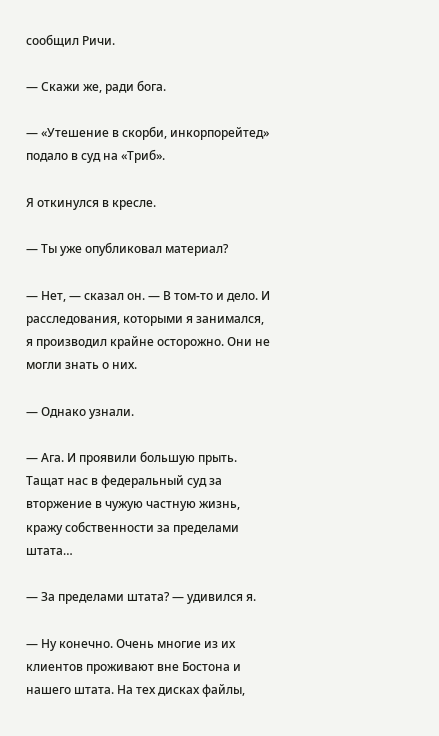сообщил Ричи.

— Скажи же, ради бога.

— «Утешение в скорби, инкорпорейтед» подало в суд на «Триб».

Я откинулся в кресле.

— Ты уже опубликовал материал?

— Нет, — сказал он. — В том-то и дело. И расследования, которыми я занимался, я производил крайне осторожно. Они не могли знать о них.

— Однако узнали.

— Ага. И проявили большую прыть. Тащат нас в федеральный суд за вторжение в чужую частную жизнь, кражу собственности за пределами штата…

— За пределами штата? — удивился я.

— Ну конечно. Очень многие из их клиентов проживают вне Бостона и нашего штата. На тех дисках файлы,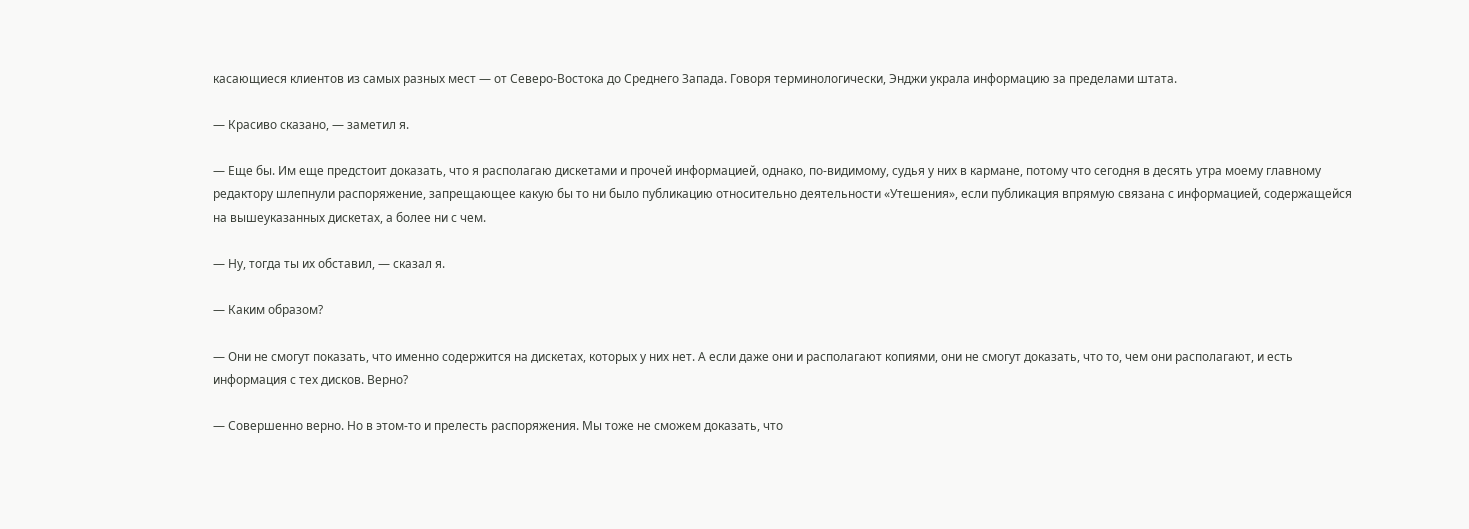касающиеся клиентов из самых разных мест — от Северо-Востока до Среднего Запада. Говоря терминологически, Энджи украла информацию за пределами штата.

— Красиво сказано, — заметил я.

— Еще бы. Им еще предстоит доказать, что я располагаю дискетами и прочей информацией, однако, по-видимому, судья у них в кармане, потому что сегодня в десять утра моему главному редактору шлепнули распоряжение, запрещающее какую бы то ни было публикацию относительно деятельности «Утешения», если публикация впрямую связана с информацией, содержащейся на вышеуказанных дискетах, а более ни с чем.

— Ну, тогда ты их обставил, — сказал я.

— Каким образом?

— Они не смогут показать, что именно содержится на дискетах, которых у них нет. А если даже они и располагают копиями, они не смогут доказать, что то, чем они располагают, и есть информация с тех дисков. Верно?

— Совершенно верно. Но в этом-то и прелесть распоряжения. Мы тоже не сможем доказать, что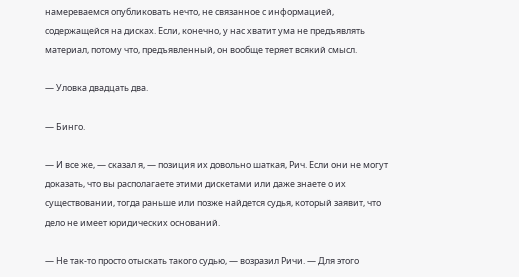намереваемся опубликовать нечто, не связанное с информацией, содержащейся на дисках. Если, конечно, у нас хватит ума не предъявлять материал, потому что, предъявленный, он вообще теряет всякий смысл.

— Уловка двадцать два.

— Бинго.

— И все же, — сказал я, — позиция их довольно шаткая, Рич. Если они не могут доказать, что вы располагаете этими дискетами или даже знаете о их существовании, тогда раньше или позже найдется судья, который заявит, что дело не имеет юридических оснований.

— Не так-то просто отыскать такого судью, — возразил Ричи. — Для этого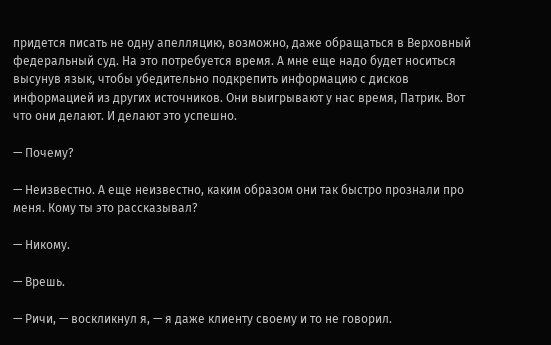придется писать не одну апелляцию, возможно, даже обращаться в Верховный федеральный суд. На это потребуется время. А мне еще надо будет носиться высунув язык, чтобы убедительно подкрепить информацию с дисков информацией из других источников. Они выигрывают у нас время, Патрик. Вот что они делают. И делают это успешно.

— Почему?

— Неизвестно. А еще неизвестно, каким образом они так быстро прознали про меня. Кому ты это рассказывал?

— Никому.

— Врешь.

— Ричи, — воскликнул я, — я даже клиенту своему и то не говорил.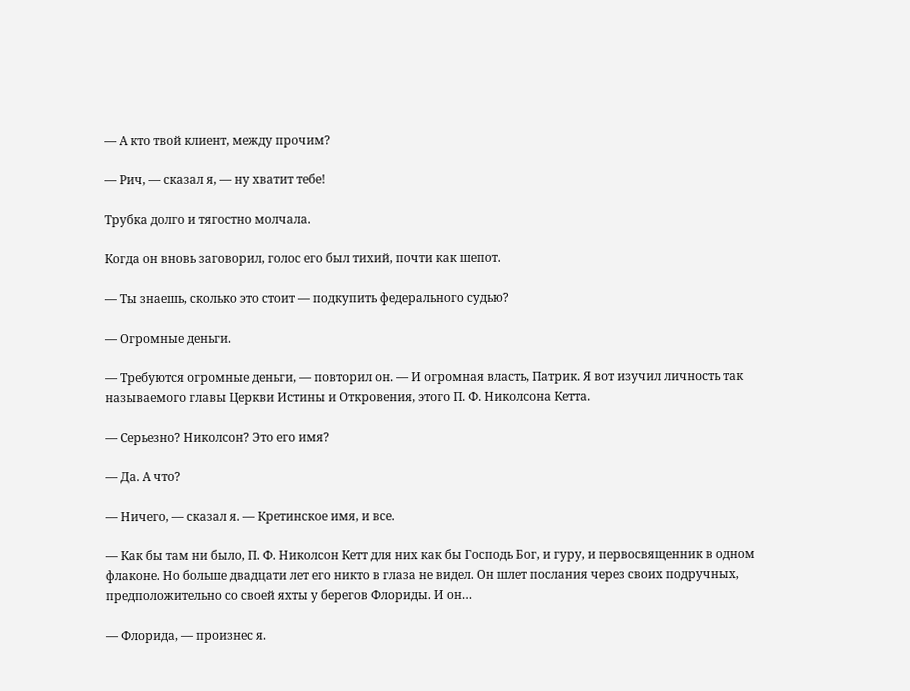— А кто твой клиент, между прочим?

— Рич, — сказал я, — ну хватит тебе!

Трубка долго и тягостно молчала.

Когда он вновь заговорил, голос его был тихий, почти как шепот.

— Ты знаешь, сколько это стоит — подкупить федерального судью?

— Огромные деньги.

— Требуются огромные деньги, — повторил он. — И огромная власть, Патрик. Я вот изучил личность так называемого главы Церкви Истины и Откровения, этого П. Ф. Николсона Кетта.

— Серьезно? Николсон? Это его имя?

— Да. А что?

— Ничего, — сказал я. — Кретинское имя, и все.

— Как бы там ни было, П. Ф. Николсон Кетт для них как бы Господь Бог, и гуру, и первосвященник в одном флаконе. Но больше двадцати лет его никто в глаза не видел. Он шлет послания через своих подручных, предположительно со своей яхты у берегов Флориды. И он…

— Флорида, — произнес я.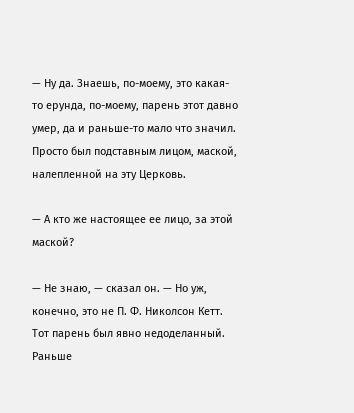— Ну да. Знаешь, по-моему, это какая-то ерунда, по-моему, парень этот давно умер, да и раньше-то мало что значил. Просто был подставным лицом, маской, налепленной на эту Церковь.

— А кто же настоящее ее лицо, за этой маской?

— Не знаю, — сказал он. — Но уж, конечно, это не П. Ф. Николсон Кетт. Тот парень был явно недоделанный. Раньше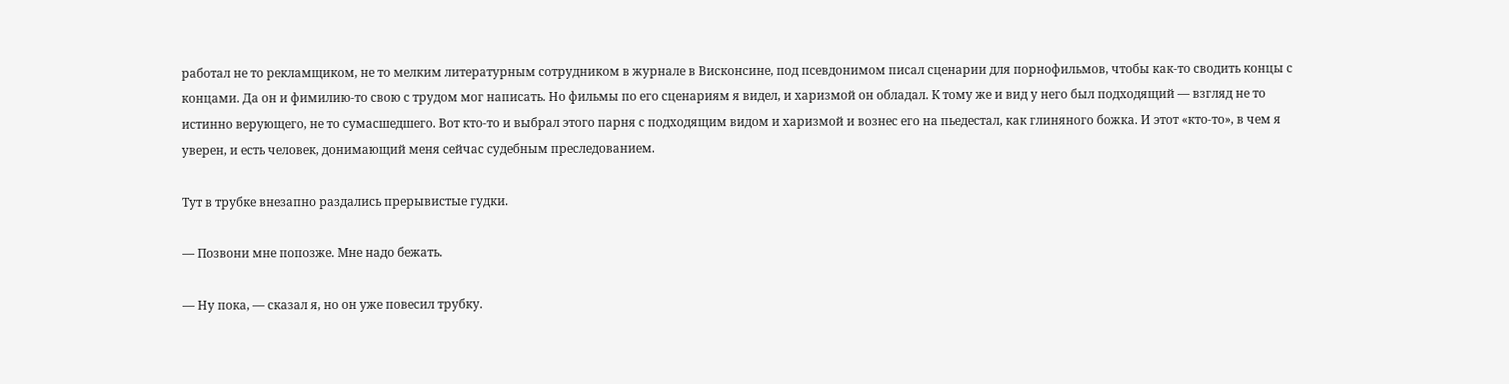работал не то рекламщиком, не то мелким литературным сотрудником в журнале в Висконсине, под псевдонимом писал сценарии для порнофильмов, чтобы как-то сводить концы с концами. Да он и фимилию-то свою с трудом мог написать. Но фильмы по его сценариям я видел, и харизмой он обладал. К тому же и вид у него был подходящий — взгляд не то истинно верующего, не то сумасшедшего. Вот кто-то и выбрал этого парня с подходящим видом и харизмой и вознес его на пьедестал, как глиняного божка. И этот «кто-то», в чем я уверен, и есть человек, донимающий меня сейчас судебным преследованием.

Тут в трубке внезапно раздались прерывистые гудки.

— Позвони мне попозже. Мне надо бежать.

— Ну пока, — сказал я, но он уже повесил трубку.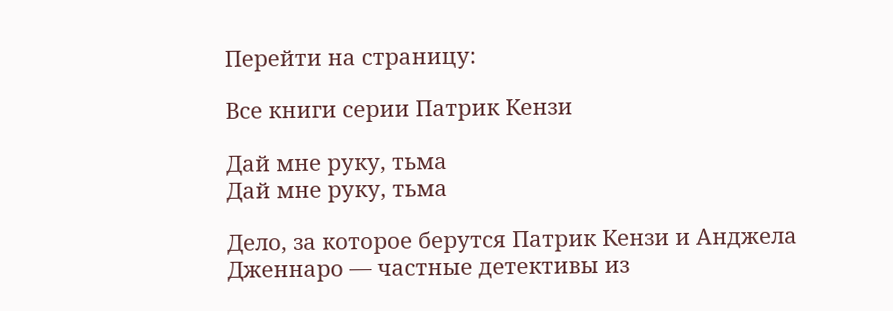Перейти на страницу:

Все книги серии Патрик Кензи

Дай мне руку, тьма
Дай мне руку, тьма

Дело, за которое берутся Патрик Кензи и Анджела Дженнаро — частные детективы из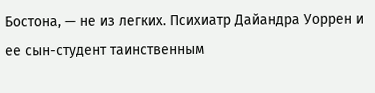Бостона, — не из легких. Психиатр Дайандра Уоррен и ее сын-студент таинственным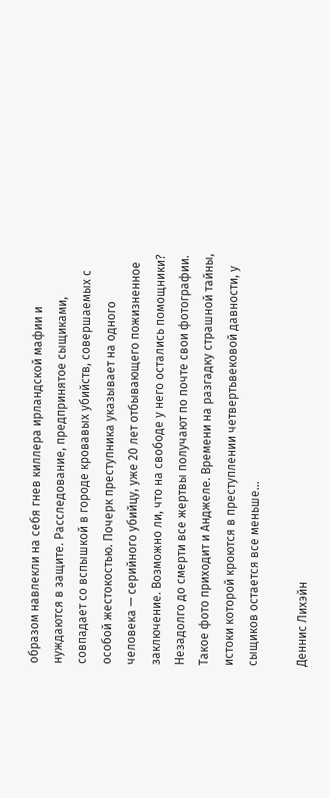образом навлекли на себя гнев киллера ирландской мафии и нуждаются в защите. Расследование, предпринятое сыщиками, совпадает со вспышкой в городе кровавых убийств, совершаемых с особой жестокостью. Почерк преступника указывает на одного человека — серийного убийцу, уже 20 лет отбывающего пожизненное заключение. Возможно ли, что на свободе у него остались помощники? Незадолго до смерти все жертвы получают по почте свои фотографии. Такое фото приходит и Анджеле. Времени на разгадку страшной тайны, истоки которой кроются в преступлении четвертьвековой давности, у сыщиков остается все меньше…

Деннис Лихэйн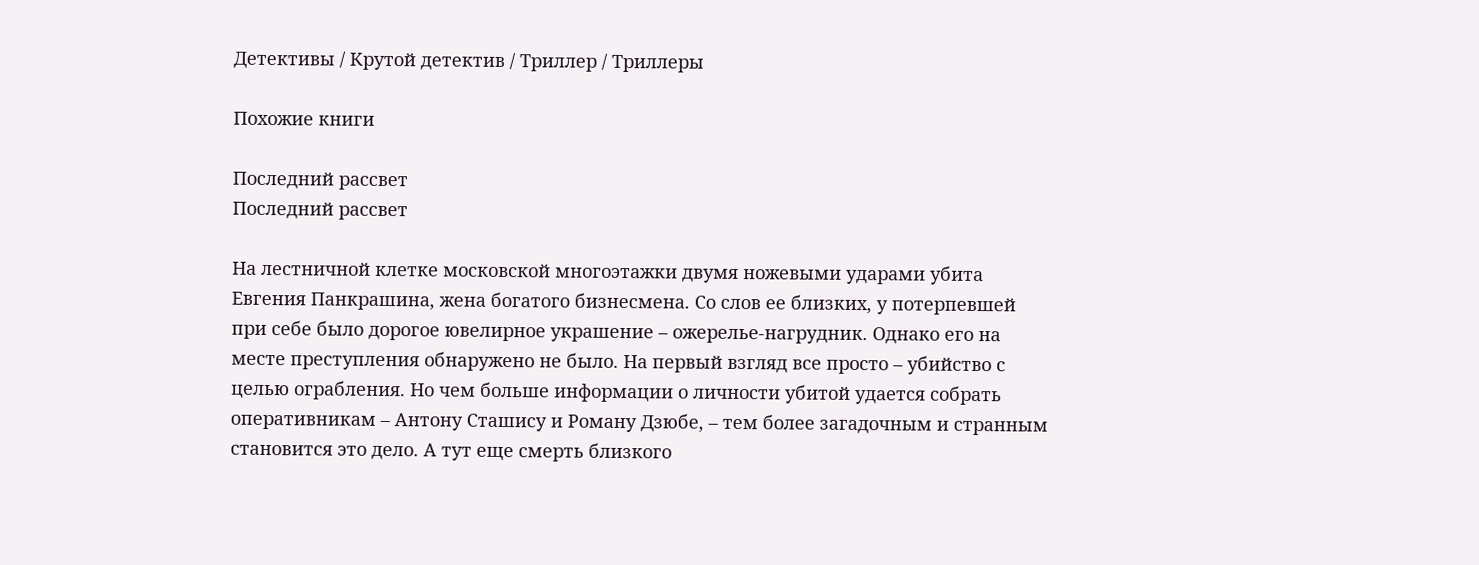Детективы / Крутой детектив / Триллер / Триллеры

Похожие книги

Последний рассвет
Последний рассвет

На лестничной клетке московской многоэтажки двумя ножевыми ударами убита Евгения Панкрашина, жена богатого бизнесмена. Со слов ее близких, у потерпевшей при себе было дорогое ювелирное украшение – ожерелье-нагрудник. Однако его на месте преступления обнаружено не было. На первый взгляд все просто – убийство с целью ограбления. Но чем больше информации о личности убитой удается собрать оперативникам – Антону Сташису и Роману Дзюбе, – тем более загадочным и странным становится это дело. А тут еще смерть близкого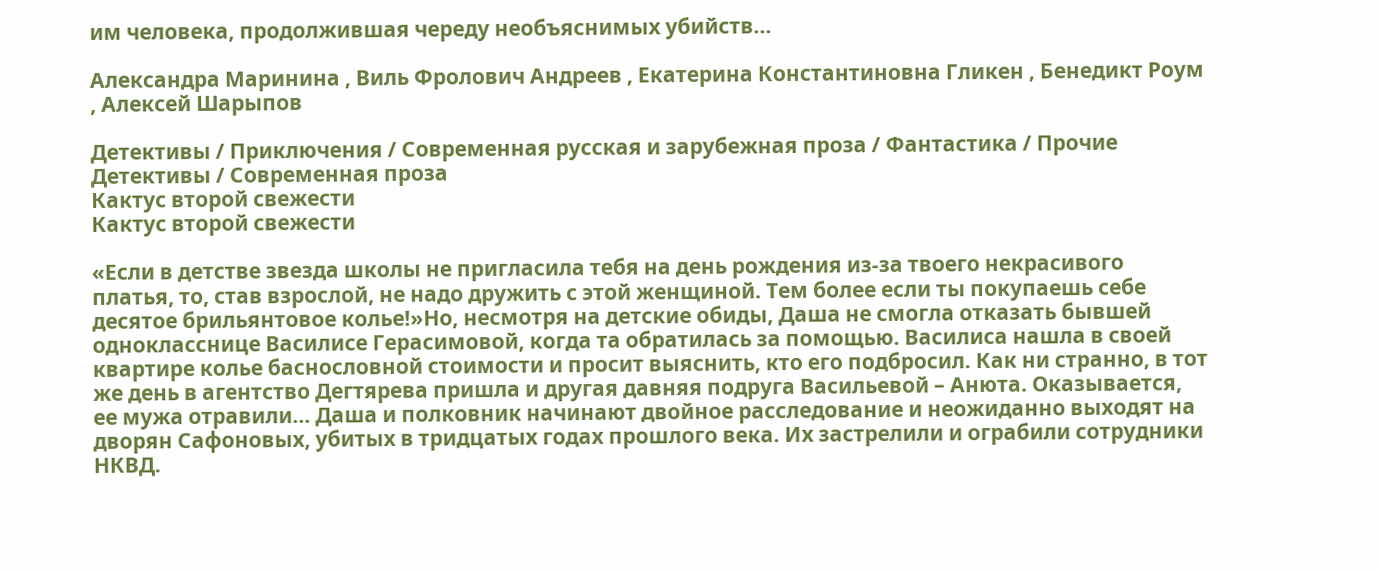им человека, продолжившая череду необъяснимых убийств…

Александра Маринина , Виль Фролович Андреев , Екатерина Константиновна Гликен , Бенедикт Роум , Алексей Шарыпов

Детективы / Приключения / Современная русская и зарубежная проза / Фантастика / Прочие Детективы / Современная проза
Кактус второй свежести
Кактус второй свежести

«Если в детстве звезда школы не пригласила тебя на день рождения из-за твоего некрасивого платья, то, став взрослой, не надо дружить с этой женщиной. Тем более если ты покупаешь себе десятое брильянтовое колье!»Но, несмотря на детские обиды, Даша не смогла отказать бывшей однокласснице Василисе Герасимовой, когда та обратилась за помощью. Василиса нашла в своей квартире колье баснословной стоимости и просит выяснить, кто его подбросил. Как ни странно, в тот же день в агентство Дегтярева пришла и другая давняя подруга Васильевой – Анюта. Оказывается, ее мужа отравили… Даша и полковник начинают двойное расследование и неожиданно выходят на дворян Сафоновых, убитых в тридцатых годах прошлого века. Их застрелили и ограбили сотрудники НКВД.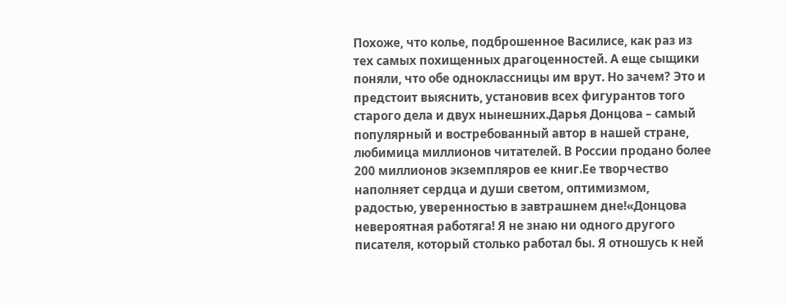Похоже, что колье, подброшенное Василисе, как раз из тех самых похищенных драгоценностей. А еще сыщики поняли, что обе одноклассницы им врут. Но зачем? Это и предстоит выяснить, установив всех фигурантов того старого дела и двух нынешних.Дарья Донцова – самый популярный и востребованный автор в нашей стране, любимица миллионов читателей. В России продано более 200 миллионов экземпляров ее книг.Ее творчество наполняет сердца и души светом, оптимизмом, радостью, уверенностью в завтрашнем дне!«Донцова невероятная работяга! Я не знаю ни одного другого писателя, который столько работал бы. Я отношусь к ней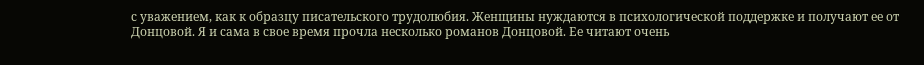с уважением, как к образцу писательского трудолюбия. Женщины нуждаются в психологической поддержке и получают ее от Донцовой. Я и сама в свое время прочла несколько романов Донцовой. Ее читают очень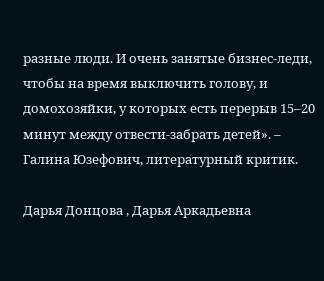разные люди. И очень занятые бизнес-леди, чтобы на время выключить голову, и домохозяйки, у которых есть перерыв 15–20 минут между отвести-забрать детей». – Галина Юзефович, литературный критик.

Дарья Донцова , Дарья Аркадьевна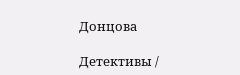Донцова

Детективы /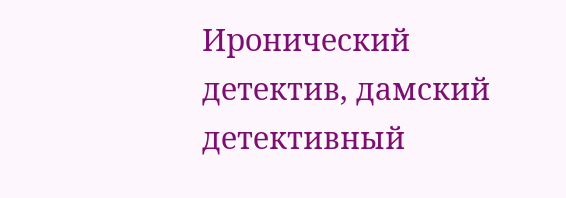Иронический детектив, дамский детективный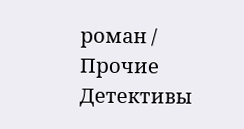роман / Прочие Детективы